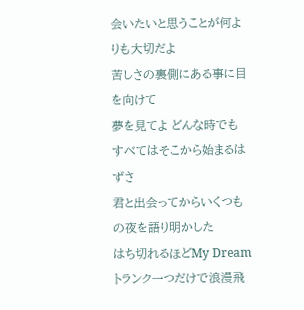会いたいと思うことが何よりも大切だよ
苦しさの裏側にある事に目を向けて
夢を見てよ どんな時でも
すべてはそこから始まるはずさ
君と出会ってからいくつもの夜を語り明かした
はち切れるほどMy Dream
トランク一つだけで浪漫飛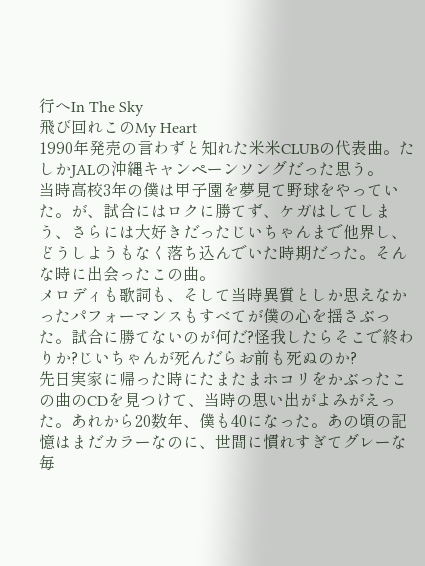行へIn The Sky
飛び回れこのMy Heart
1990年発売の言わずと知れた米米CLUBの代表曲。たしかJALの沖縄キャンペーンソングだった思う。
当時高校3年の僕は甲子園を夢見て野球をやっていた。が、試合にはロクに勝てず、ケガはしてしまう、さらには大好きだったじいちゃんまで他界し、どうしようもなく落ち込んでいた時期だった。そんな時に出会ったこの曲。
メロディも歌詞も、そして当時異質としか思えなかったパフォーマンスもすべてが僕の心を揺さぶった。試合に勝てないのが何だ?怪我したらそこで終わりか?じいちゃんが死んだらお前も死ぬのか?
先日実家に帰った時にたまたまホコリをかぶったこの曲のCDを見つけて、当時の思い出がよみがえった。あれから20数年、僕も40になった。あの頃の記憶はまだカラーなのに、世間に慣れすぎてグレーな毎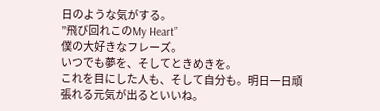日のような気がする。
”飛び回れこのMy Heart”
僕の大好きなフレーズ。
いつでも夢を、そしてときめきを。
これを目にした人も、そして自分も。明日一日頑張れる元気が出るといいね。